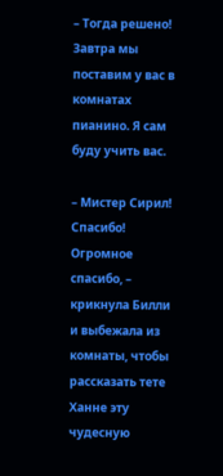– Тогда решено! Завтра мы поставим у вас в комнатах пианино. Я сам буду учить вас.

– Мистер Сирил! Спасибо! Огромное спасибо, – крикнула Билли и выбежала из комнаты, чтобы рассказать тете Ханне эту чудесную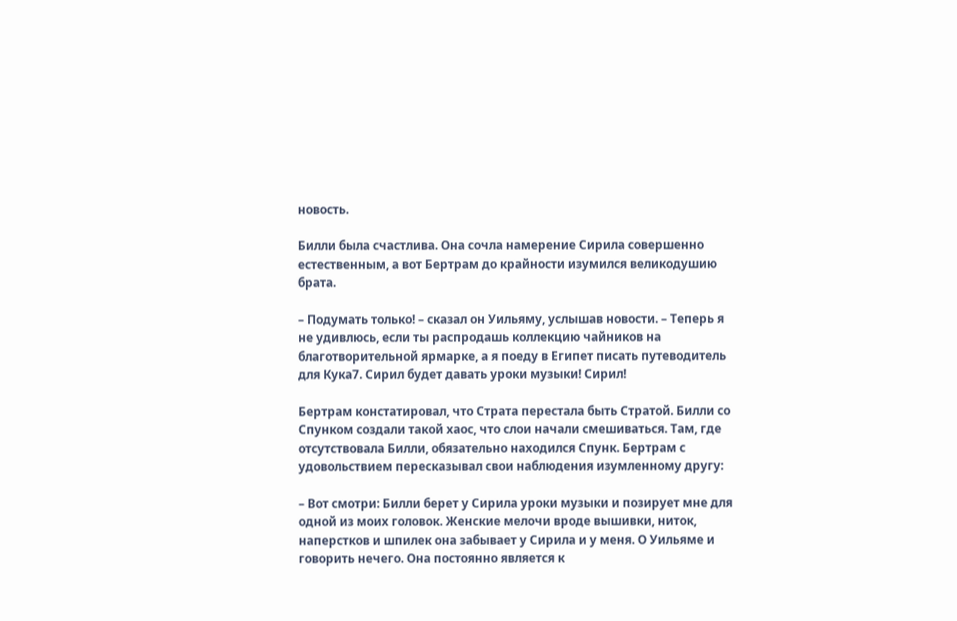новость.

Билли была счастлива. Она сочла намерение Сирила совершенно естественным, а вот Бертрам до крайности изумился великодушию брата.

– Подумать только! – сказал он Уильяму, услышав новости. – Теперь я не удивлюсь, если ты распродашь коллекцию чайников на благотворительной ярмарке, а я поеду в Египет писать путеводитель для Кука7. Сирил будет давать уроки музыки! Сирил!

Бертрам констатировал, что Страта перестала быть Стратой. Билли со Спунком создали такой хаос, что слои начали смешиваться. Там, где отсутствовала Билли, обязательно находился Спунк. Бертрам с удовольствием пересказывал свои наблюдения изумленному другу:

– Вот смотри: Билли берет у Сирила уроки музыки и позирует мне для одной из моих головок. Женские мелочи вроде вышивки, ниток, наперстков и шпилек она забывает у Сирила и у меня. О Уильяме и говорить нечего. Она постоянно является к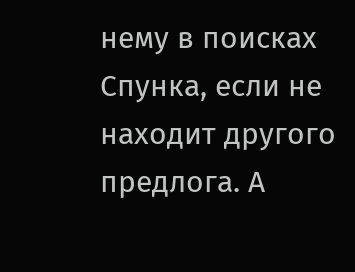нему в поисках Спунка, если не находит другого предлога. А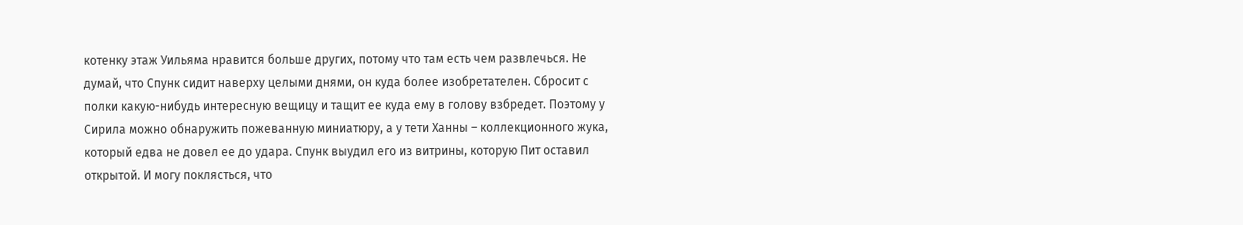котенку этаж Уильяма нравится больше других, потому что там есть чем развлечься. Не думай, что Спунк сидит наверху целыми днями, он куда более изобретателен. Сбросит с полки какую-нибудь интересную вещицу и тащит ее куда ему в голову взбредет. Поэтому у Сирила можно обнаружить пожеванную миниатюру, а у тети Ханны – коллекционного жука, который едва не довел ее до удара. Спунк выудил его из витрины, которую Пит оставил открытой. И могу поклясться, что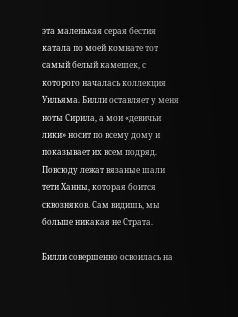эта маленькая серая бестия катала по моей комнате тот самый белый камешек, с которого началась коллекция Уильяма. Билли оставляет у меня ноты Сирила, а мои «девичьи лики» носит по всему дому и показывает их всем подряд. Повсюду лежат вязаные шали тети Ханны, которая боится сквозняков. Сам видишь, мы больше никакая не Страта.

Билли совершенно освоилась на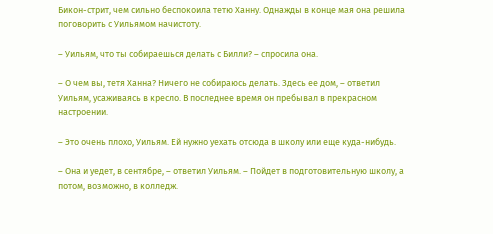Бикон-стрит, чем сильно беспокоила тетю Ханну. Однажды в конце мая она решила поговорить с Уильямом начистоту.

– Уильям, что ты собираешься делать с Билли? – спросила она.

– О чем вы, тетя Ханна? Ничего не собираюсь делать. Здесь ее дом, – ответил Уильям, усаживаясь в кресло. В последнее время он пребывал в прекрасном настроении.

– Это очень плохо, Уильям. Ей нужно уехать отсюда в школу или еще куда-нибудь.

– Она и уедет, в сентябре, – ответил Уильям. – Пойдет в подготовительную школу, а потом, возможно, в колледж.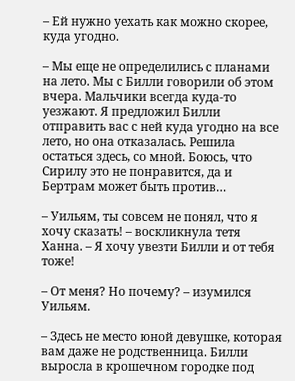– Ей нужно уехать как можно скорее, куда угодно.

– Мы еще не определились с планами на лето. Мы с Билли говорили об этом вчера. Мальчики всегда куда-то уезжают. Я предложил Билли отправить вас с ней куда угодно на все лето, но она отказалась. Решила остаться здесь, со мной. Боюсь, что Сирилу это не понравится, да и Бертрам может быть против…

– Уильям, ты совсем не понял, что я хочу сказать! – воскликнула тетя Ханна. – Я хочу увезти Билли и от тебя тоже!

– От меня? Но почему? – изумился Уильям.

– Здесь не место юной девушке, которая вам даже не родственница. Билли выросла в крошечном городке под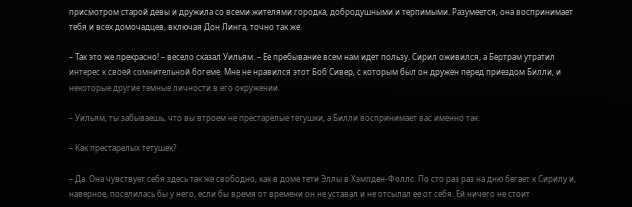присмотром старой девы и дружила со всеми жителями городка, добродушными и терпимыми. Разумеется, она воспринимает тебя и всех домочадцев, включая Дон Линга, точно так же.

– Так это же прекрасно! – весело сказал Уильям. – Ее пребывание всем нам идет пользу. Сирил оживился, а Бертрам утратил интерес к своей сомнительной богеме. Мне не нравился этот Боб Сивер, с которым был он дружен перед приездом Билли, и некоторые другие темные личности в его окружении.

– Уильям, ты забываешь, что вы втроем не престарелые тетушки, а Билли воспринимает вас именно так.

– Как престарелых тетушек?

– Да. Она чувствует себя здесь так же свободно, как в доме тети Эллы в Хэмпден-Фоллс. По сто раз раз на дню бегает к Сирилу и, наверное, поселилась бы у него, если бы время от времени он не уставал и не отсылал ее от себя. Ей ничего не стоит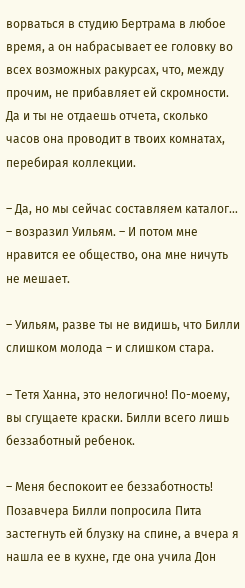ворваться в студию Бертрама в любое время, а он набрасывает ее головку во всех возможных ракурсах, что, между прочим, не прибавляет ей скромности. Да и ты не отдаешь отчета, сколько часов она проводит в твоих комнатах, перебирая коллекции.

– Да, но мы сейчас составляем каталог… – возразил Уильям. – И потом мне нравится ее общество, она мне ничуть не мешает.

– Уильям, разве ты не видишь, что Билли слишком молода – и слишком стара.

– Тетя Ханна, это нелогично! По-моему, вы сгущаете краски. Билли всего лишь беззаботный ребенок.

– Меня беспокоит ее беззаботность! Позавчера Билли попросила Пита застегнуть ей блузку на спине, а вчера я нашла ее в кухне, где она учила Дон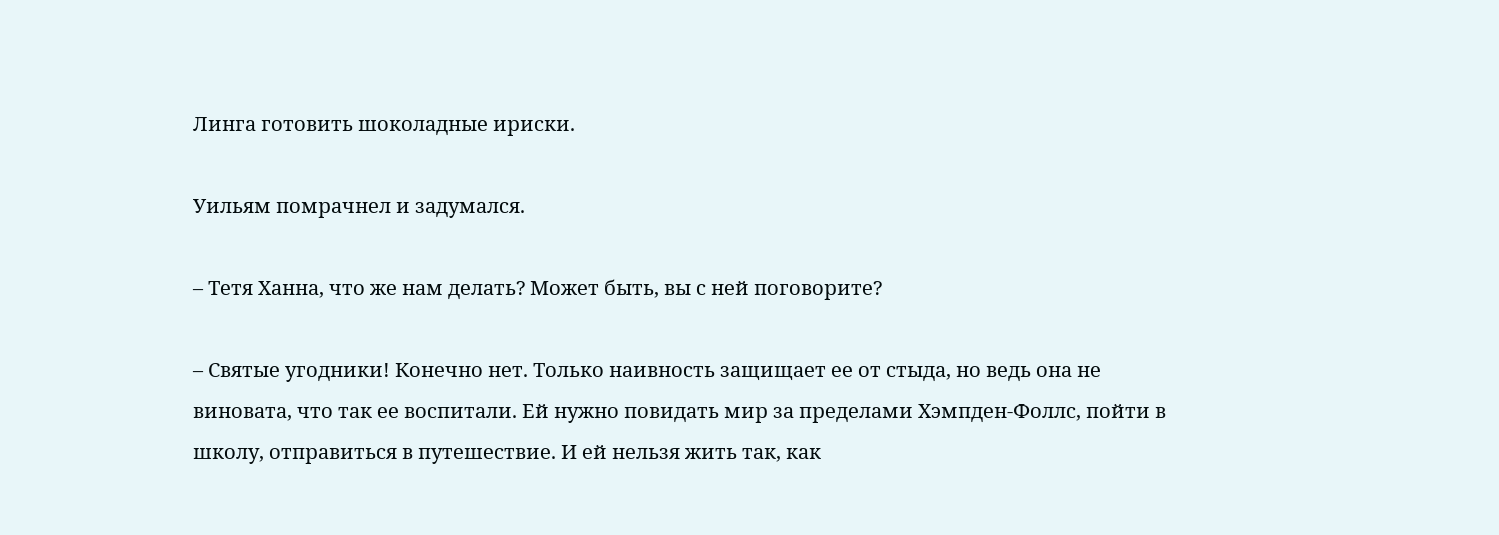Линга готовить шоколадные ириски.

Уильям помрачнел и задумался.

– Тетя Ханна, что же нам делать? Может быть, вы с ней поговорите?

– Святые угодники! Конечно нет. Только наивность защищает ее от стыда, но ведь она не виновата, что так ее воспитали. Ей нужно повидать мир за пределами Хэмпден-Фоллс, пойти в школу, отправиться в путешествие. И ей нельзя жить так, как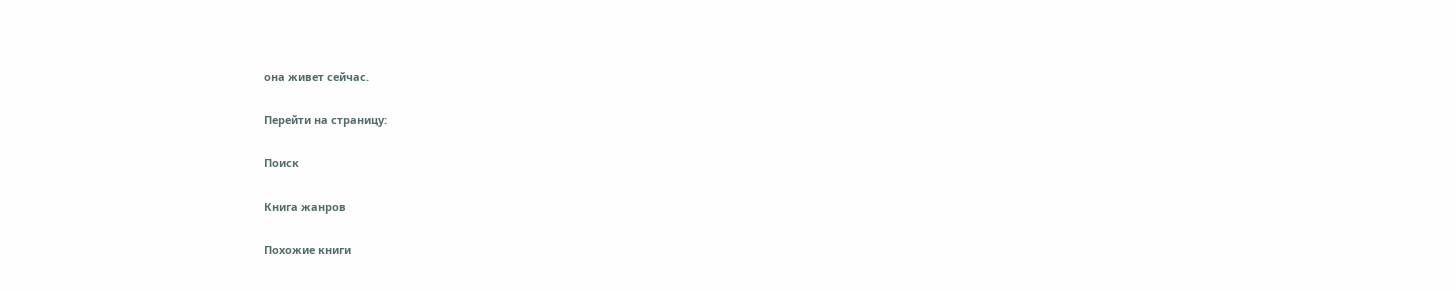она живет сейчас.

Перейти на страницу:

Поиск

Книга жанров

Похожие книги